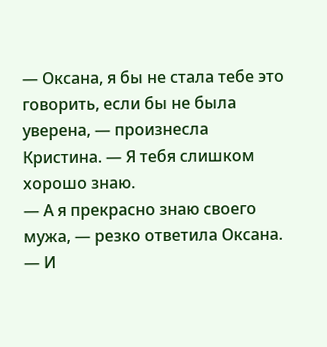— Оксана, я бы не стала тебе это говорить, если бы не была уверена, — произнесла Кристина. — Я тебя слишком хорошо знаю.
— А я прекрасно знаю своего мужа, — резко ответила Оксана. — И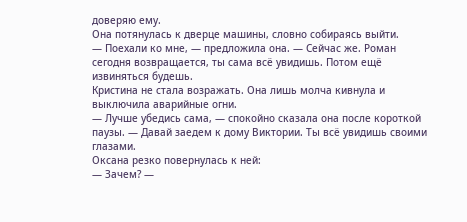доверяю ему.
Она потянулась к дверце машины, словно собираясь выйти.
— Поехали ко мне, — предложила она. — Сейчас же. Роман сегодня возвращается, ты сама всё увидишь. Потом ещё извиняться будешь.
Кристина не стала возражать. Она лишь молча кивнула и выключила аварийные огни.
— Лучше убедись сама, — спокойно сказала она после короткой паузы. — Давай заедем к дому Виктории. Ты всё увидишь своими глазами.
Оксана резко повернулась к ней:
— Зачем? —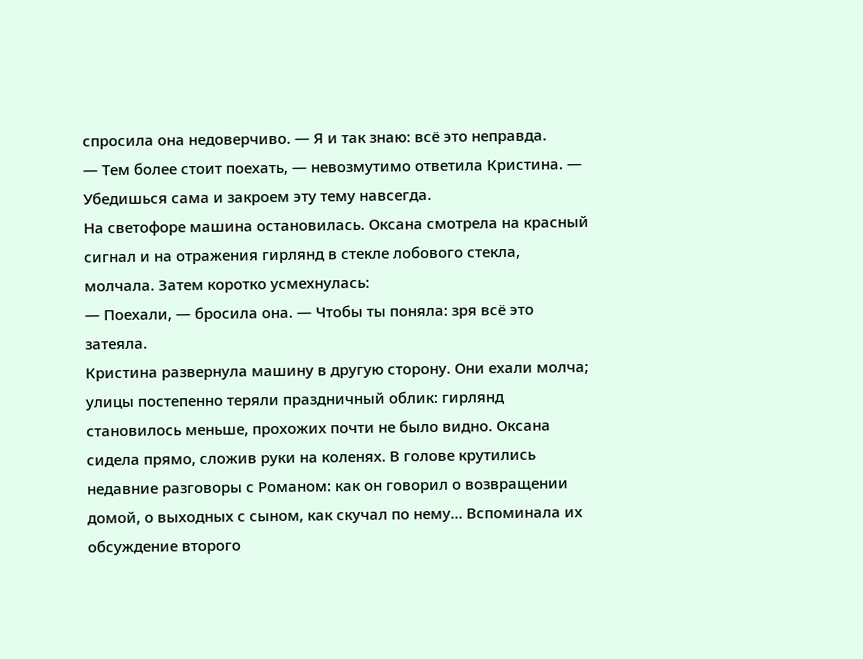спросила она недоверчиво. — Я и так знаю: всё это неправда.
— Тем более стоит поехать, — невозмутимо ответила Кристина. — Убедишься сама и закроем эту тему навсегда.
На светофоре машина остановилась. Оксана смотрела на красный сигнал и на отражения гирлянд в стекле лобового стекла, молчала. Затем коротко усмехнулась:
— Поехали, — бросила она. — Чтобы ты поняла: зря всё это затеяла.
Кристина развернула машину в другую сторону. Они ехали молча; улицы постепенно теряли праздничный облик: гирлянд становилось меньше, прохожих почти не было видно. Оксана сидела прямо, сложив руки на коленях. В голове крутились недавние разговоры с Романом: как он говорил о возвращении домой, о выходных с сыном, как скучал по нему… Вспоминала их обсуждение второго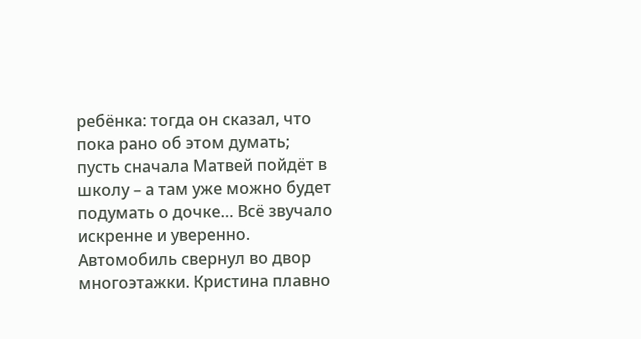ребёнка: тогда он сказал, что пока рано об этом думать; пусть сначала Матвей пойдёт в школу – а там уже можно будет подумать о дочке… Всё звучало искренне и уверенно.
Автомобиль свернул во двор многоэтажки. Кристина плавно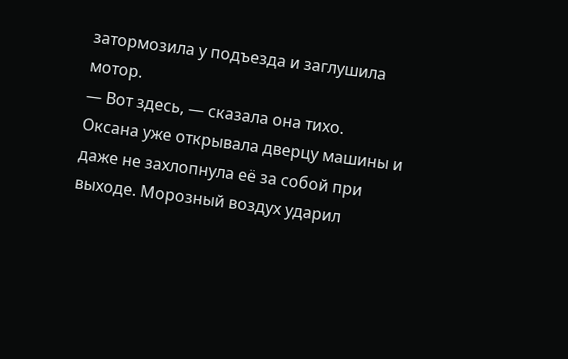затормозила у подъезда и заглушила мотор.
— Вот здесь, — сказала она тихо.
Оксана уже открывала дверцу машины и даже не захлопнула её за собой при выходе. Морозный воздух ударил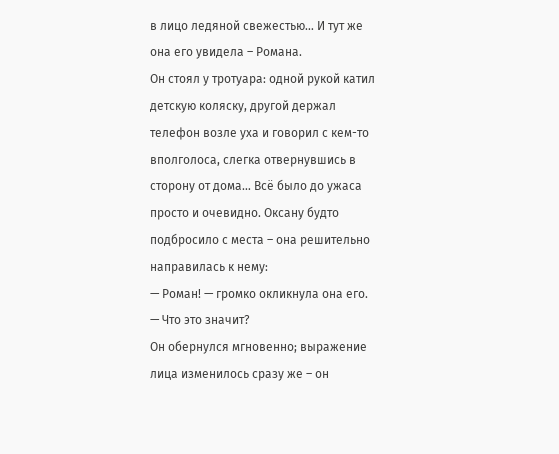в лицо ледяной свежестью… И тут же она его увидела – Романа.
Он стоял у тротуара: одной рукой катил детскую коляску, другой держал телефон возле уха и говорил с кем-то вполголоса, слегка отвернувшись в сторону от дома… Всё было до ужаса просто и очевидно. Оксану будто подбросило с места – она решительно направилась к нему:
— Роман! — громко окликнула она его. — Что это значит?
Он обернулся мгновенно; выражение лица изменилось сразу же – он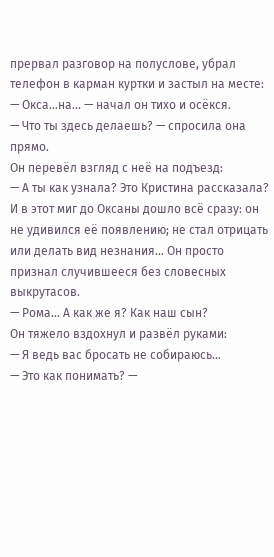прервал разговор на полуслове, убрал телефон в карман куртки и застыл на месте:
— Окса…на… — начал он тихо и осёкся.
— Что ты здесь делаешь? — спросила она прямо.
Он перевёл взгляд с неё на подъезд:
— А ты как узнала? Это Кристина рассказала?
И в этот миг до Оксаны дошло всё сразу: он не удивился её появлению; не стал отрицать или делать вид незнания… Он просто признал случившееся без словесных выкрутасов.
— Рома… А как же я? Как наш сын?
Он тяжело вздохнул и развёл руками:
— Я ведь вас бросать не собираюсь…
— Это как понимать? —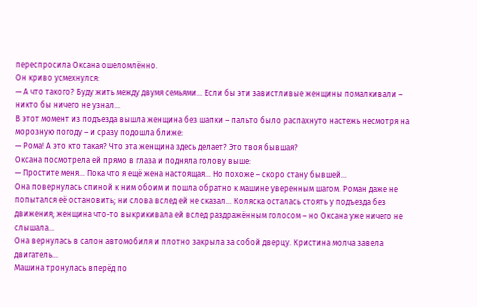переспросила Оксана ошеломлённо.
Он криво усмехнулся:
— А что такого? Буду жить между двумя семьями… Если бы эти завистливые женщины помалкивали – никто бы ничего не узнал…
В этот момент из подъезда вышла женщина без шапки – пальто было распахнуто настежь несмотря на морозную погоду – и сразу подошла ближе:
— Рома! А это кто такая? Что эта женщина здесь делает? Это твоя бывшая?
Оксана посмотрела ей прямо в глаза и подняла голову выше:
— Простите меня… Пока что я ещё жена настоящая… Но похоже – скоро стану бывшей…
Она повернулась спиной к ним обоим и пошла обратно к машине уверенным шагом. Роман даже не попытался её остановить; ни слова вслед ей не сказал… Коляска осталась стоять у подъезда без движения; женщина что-то выкрикивала ей вслед раздражённым голосом – но Оксана уже ничего не слышала…
Она вернулась в салон автомобиля и плотно закрыла за собой дверцу. Кристина молча завела двигатель…
Машина тронулась вперёд по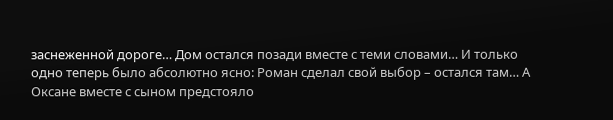заснеженной дороге… Дом остался позади вместе с теми словами… И только одно теперь было абсолютно ясно: Роман сделал свой выбор – остался там… А Оксане вместе с сыном предстояло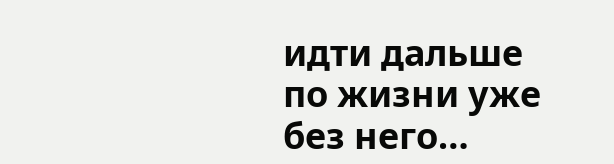идти дальше по жизни уже без него…